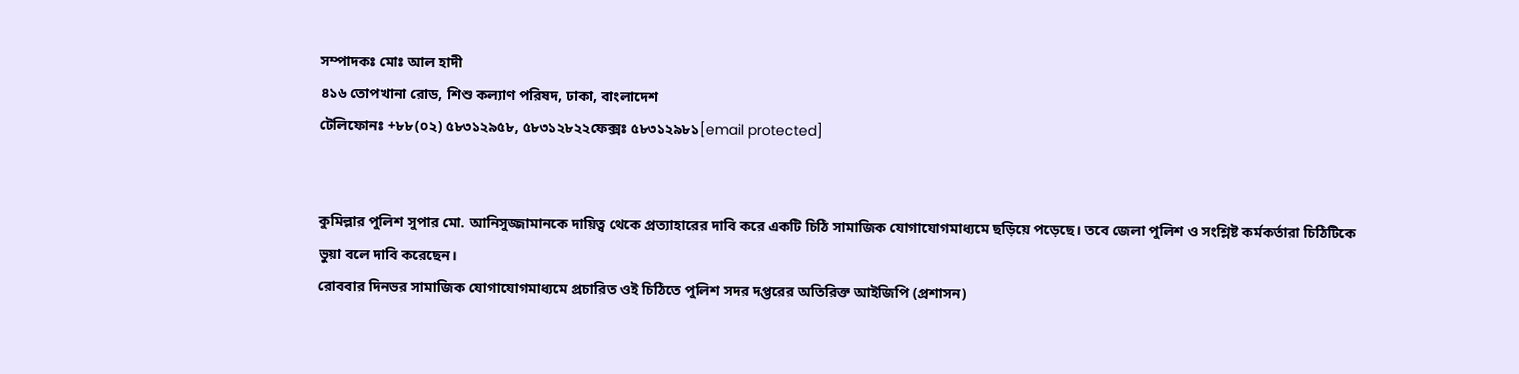সম্পাদকঃ মোঃ আল হাদী
৪১৬ তোপখানা রোড, শিশু কল্যাণ পরিষদ, ঢাকা, বাংলাদেশ
টেলিফোনঃ +৮৮(০২) ৫৮৩১২৯৫৮, ৫৮৩১২৮২২ফেক্সঃ ৫৮৩১২৯৮১[email protected]


কুমিল্লার পুলিশ সুপার মো. আনিসুজ্জামানকে দায়িত্ব থেকে প্রত্যাহারের দাবি করে একটি চিঠি সামাজিক যোগাযোগমাধ্যমে ছড়িয়ে পড়েছে। তবে জেলা পুলিশ ও সংশ্লিষ্ট কর্মকর্তারা চিঠিটিকে ভুয়া বলে দাবি করেছেন।
রোববার দিনভর সামাজিক যোগাযোগমাধ্যমে প্রচারিত ওই চিঠিতে পুলিশ সদর দপ্তরের অতিরিক্ত আইজিপি (প্রশাসন)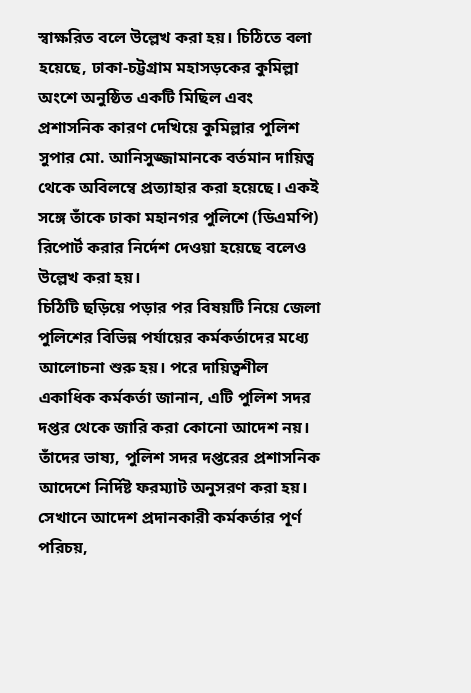স্বাক্ষরিত বলে উল্লেখ করা হয়। চিঠিতে বলা হয়েছে, ঢাকা-চট্টগ্রাম মহাসড়কের কুমিল্লা অংশে অনুষ্ঠিত একটি মিছিল এবং প্রশাসনিক কারণ দেখিয়ে কুমিল্লার পুলিশ সুপার মো. আনিসুজ্জামানকে বর্তমান দায়িত্ব থেকে অবিলম্বে প্রত্যাহার করা হয়েছে। একই সঙ্গে তাঁকে ঢাকা মহানগর পুলিশে (ডিএমপি) রিপোর্ট করার নির্দেশ দেওয়া হয়েছে বলেও উল্লেখ করা হয়।
চিঠিটি ছড়িয়ে পড়ার পর বিষয়টি নিয়ে জেলা পুলিশের বিভিন্ন পর্যায়ের কর্মকর্তাদের মধ্যে আলোচনা শুরু হয়। পরে দায়িত্বশীল একাধিক কর্মকর্তা জানান, এটি পুলিশ সদর দপ্তর থেকে জারি করা কোনো আদেশ নয়।
তাঁদের ভাষ্য, পুলিশ সদর দপ্তরের প্রশাসনিক আদেশে নির্দিষ্ট ফরম্যাট অনুসরণ করা হয়। সেখানে আদেশ প্রদানকারী কর্মকর্তার পূর্ণ পরিচয়,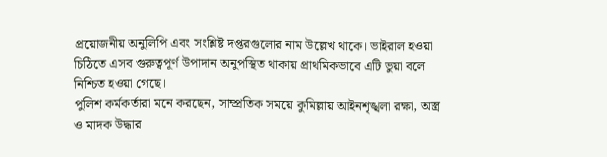প্রয়োজনীয় অনুলিপি এবং সংশ্লিষ্ট দপ্তরগুলোর নাম উল্লেখ থাকে। ভাইরাল হওয়া চিঠিতে এসব গুরুত্বপূর্ণ উপাদান অনুপস্থিত থাকায় প্রাথমিকভাবে এটি ভুয়া বলে নিশ্চিত হওয়া গেছে।
পুলিশ কর্মকর্তারা মনে করছেন, সাম্প্রতিক সময়ে কুমিল্লায় আইনশৃঙ্খলা রক্ষা, অস্ত্র ও মাদক উদ্ধার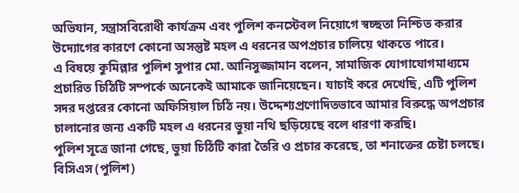অভিযান, সন্ত্রাসবিরোধী কার্যক্রম এবং পুলিশ কনস্টেবল নিয়োগে স্বচ্ছতা নিশ্চিত করার উদ্যোগের কারণে কোনো অসন্তুষ্ট মহল এ ধরনের অপপ্রচার চালিয়ে থাকতে পারে।
এ বিষয়ে কুমিল্লার পুলিশ সুপার মো. আনিসুজ্জামান বলেন, সামাজিক যোগাযোগমাধ্যমে প্রচারিত চিঠিটি সম্পর্কে অনেকেই আমাকে জানিয়েছেন। যাচাই করে দেখেছি, এটি পুলিশ সদর দপ্তরের কোনো অফিসিয়াল চিঠি নয়। উদ্দেশ্যপ্রণোদিতভাবে আমার বিরুদ্ধে অপপ্রচার চালানোর জন্য একটি মহল এ ধরনের ভুয়া নথি ছড়িয়েছে বলে ধারণা করছি।
পুলিশ সূত্রে জানা গেছে, ভুয়া চিঠিটি কারা তৈরি ও প্রচার করেছে, তা শনাক্তের চেষ্টা চলছে। বিসিএস (পুলিশ)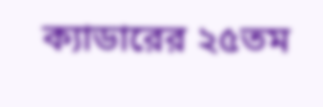ক্যাডারের ২৫তম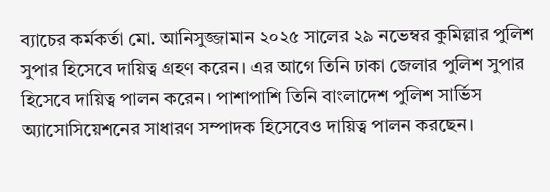ব্যাচের কর্মকর্তা মো. আনিসুজ্জামান ২০২৫ সালের ২৯ নভেম্বর কুমিল্লার পুলিশ সুপার হিসেবে দায়িত্ব গ্রহণ করেন। এর আগে তিনি ঢাকা জেলার পুলিশ সুপার হিসেবে দায়িত্ব পালন করেন। পাশাপাশি তিনি বাংলাদেশ পুলিশ সার্ভিস অ্যাসোসিয়েশনের সাধারণ সম্পাদক হিসেবেও দায়িত্ব পালন করছেন।